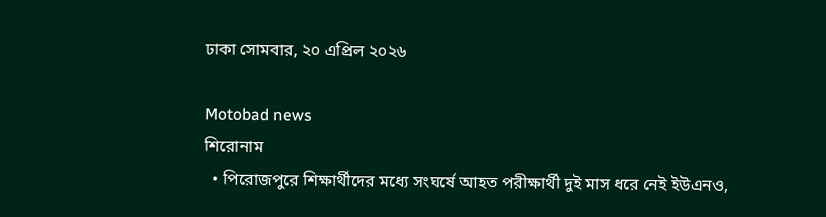ঢাকা সোমবার, ২০ এপ্রিল ২০২৬

Motobad news
শিরোনাম
  • পিরোজপুরে শিক্ষার্থীদের মধ্যে সংঘর্ষে আহত পরীক্ষার্থী দুই মাস ধরে নেই ইউএনও,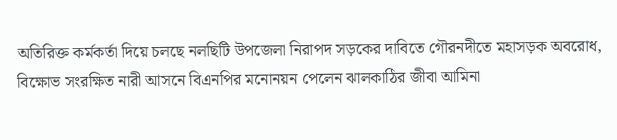অতিরিক্ত কর্মকর্তা দিয়ে চলছে নলছিটি উপজেলা নিরাপদ সড়কের দাবিতে গৌরনদীতে মহাসড়ক অবরোধ, বিক্ষোভ সংরক্ষিত নারী আসনে বিএনপির মনোনয়ন পেলেন ঝালকাঠির জীবা আমিনা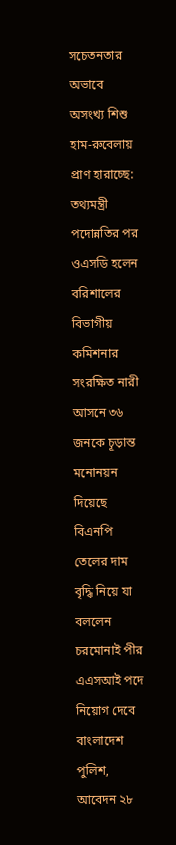সচেতনতার অভাবে অসংখ্য শিশু হাম-রুবেলায় প্রাণ হারাচ্ছে: তথ্যমন্ত্রী  পদোন্নতির পর ওএসডি হলেন বরিশালের বিভাগীয় কমিশনার সংরক্ষিত নারী আসনে ৩৬ জনকে চূড়ান্ত মনোনয়ন দিয়েছে বিএনপি তেলের দাম বৃদ্ধি নিয়ে যা বললেন চরমোনাই পীর এএসআই পদে নিয়োগ দেবে বাংলাদেশ পুলিশ, আবেদন ২৮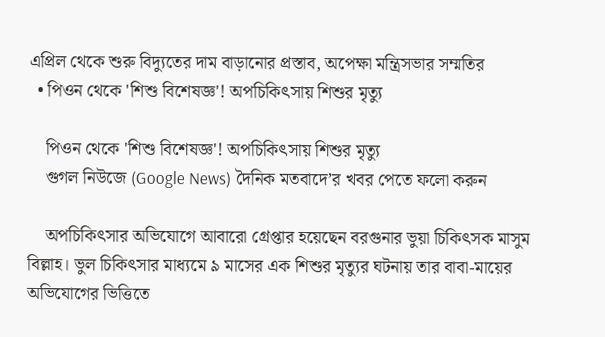এপ্রিল থেকে শুরু বিদ্যুতের দাম বাড়ানোর প্রস্তাব, অপেক্ষা মন্ত্রিসভার সম্মতির
  • পিওন থেকে 'শিশু বিশেষজ্ঞ'! অপচিকিৎসায় শিশুর মৃত্যু

    পিওন থেকে 'শিশু বিশেষজ্ঞ'! অপচিকিৎসায় শিশুর মৃত্যু
    গুগল নিউজে (Google News) দৈনিক মতবাদে’র খবর পেতে ফলো করুন

    অপচিকিৎসার অভিযোগে আবারো গ্রেপ্তার হয়েছেন বরগুনার ভুয়া চিকিৎসক মাসুম বিল্লাহ। ভুল চিকিৎসার মাধ্যমে ৯ মাসের এক শিশুর মৃত্যুর ঘটনায় তার বাবা-মায়ের অভিযোগের ভিত্তিতে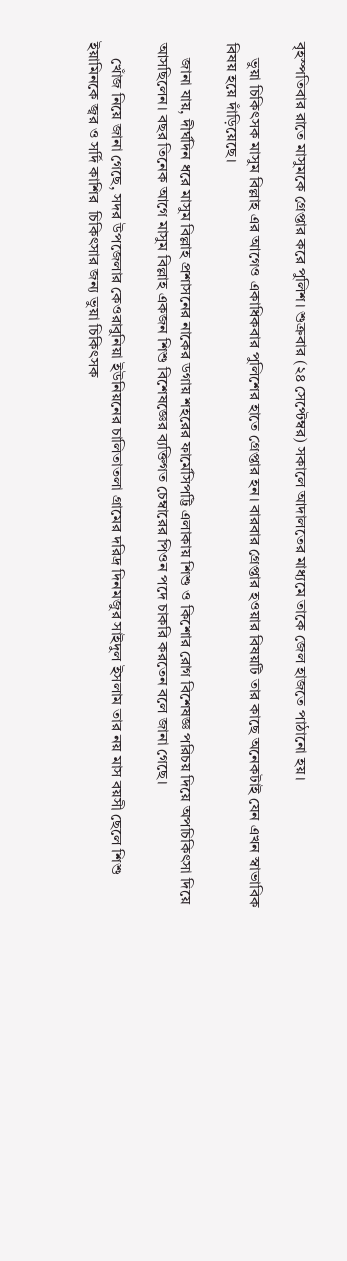বৃহস্পতিবার রাতে মাসুমকে গ্রেপ্তার করে পুলিশ। শুক্রবার (২৪ সেপ্টেম্বর) সকালে আদালতের মাধ্যমে তাকে জেল হাজতে পাঠানো হয়।

    ভুয়া চিকিৎসক মাসুম বিল্লাহ এর আগেও একাধিকবার পুলিশের হাতে গ্রেপ্তার হন। বারবার গ্রেপ্তার হওয়ার বিষয়টি তার কাছে অনেকটাই যেন এখন স্বাভাবিক বিষয় হয়ে দাঁড়িয়েছে।

    জানা যায়, দীর্ঘদিন ধরে মাসুম বিল্লাহ প্রশাসনের নাকের ডগায় শহরের ফার্মেসিপট্টি এলাকায় শিশু ও কিশোর রোগ বিশেষজ্ঞ পরিচয় দিয়ে অপচিকিৎসা দিয়ে আসছিলেন। বছর তিনেক আগে মাসুম বিল্লাহ একজন শিশু বিশেষজ্ঞের ব্যক্তিগত চেম্বারের পিওন পদে চাকরি করতেন বলে জানা গেছে।

    খোঁজ নিয়ে জানা গেছে, সদর উপজেলার কেওরাবুনিয়া ইউনিয়নের চালিতাতলা গ্রামের দরিদ্র দিনমজুর সাইদুল ইসলাম তার নয় মাস বয়সী ছেলে শিশু ইয়ামিনকে জ্বর ও সর্দি কাশির  চিকিৎসার জন্য ভুয়া চিকিৎসক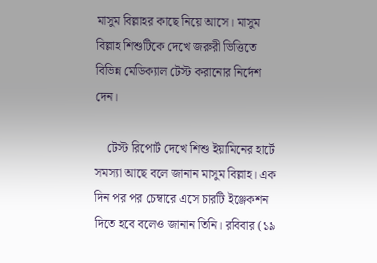মাসুম বিল্লাহর কাছে নিয়ে আসে। মাসুম বিল্লাহ শিশুটিকে দেখে জরুরী ভিত্তিতে বিভিন্ন মেডিক্যাল টেস্ট করানোর নির্দেশ দেন।

    টেস্ট রিপোর্ট দেখে শিশু ইয়ামিনের হার্টে সমস্যা আছে বলে জানান মাসুম বিল্লাহ। এক দিন পর পর চেম্বারে এসে চারটি ইঞ্জেকশন দিতে হবে বলেও জানান তিনি। রবিবার (১৯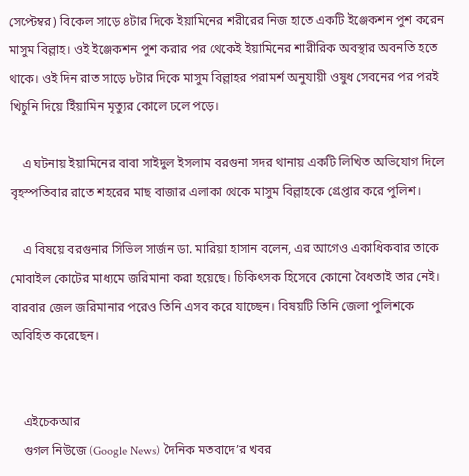সেপ্টেম্বর) বিকেল সাড়ে ৪টার দিকে ইয়ামিনের শরীরের নিজ হাতে একটি ইঞ্জেকশন পুশ করেন মাসুম বিল্লাহ। ওই ইঞ্জেকশন পুশ করার পর থেকেই ইয়ামিনের শারীরিক অবস্থার অবনতি হতে থাকে। ওই দিন রাত সাড়ে ৮টার দিকে মাসুম বিল্লাহর পরামর্শ অনুযায়ী ওষুধ সেবনের পর পরই খিচুনি দিয়ে ইিয়ামিন মৃত্যুর কোলে ঢলে পড়ে।

    এ ঘটনায় ইয়ামিনের বাবা সাইদুল ইসলাম বরগুনা সদর থানায় একটি লিখিত অভিযোগ দিলে  বৃহস্পতিবার রাতে শহরের মাছ বাজার এলাকা থেকে মাসুম বিল্লাহকে গ্রেপ্তার করে পুলিশ।

    এ বিষয়ে বরগুনার সিভিল সার্জন ডা. মারিয়া হাসান বলেন, এর আগেও একাধিকবার তাকে মোবাইল কোটের মাধ্যমে জরিমানা করা হয়েছে। চিকিৎসক হিসেবে কোনো বৈধতাই তার নেই। বারবার জেল জরিমানার পরেও তিনি এসব করে যাচ্ছেন। বিষয়টি তিনি জেলা পুলিশকে অবিহিত করেছেন।


    এইচেকআর
    গুগল নিউজে (Google News) দৈনিক মতবাদে’র খবর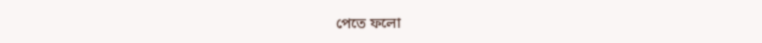পেতে ফলো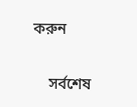করুন

    সর্বশেষ